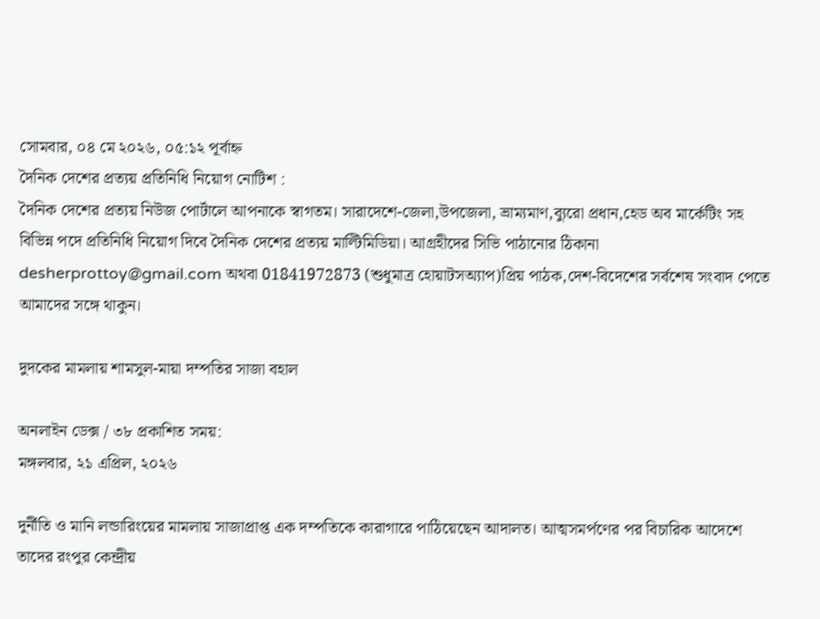সোমবার, ০৪ মে ২০২৬, ০৫:১২ পূর্বাহ্ন
দৈনিক দেশের প্রত্যয় প্রতিনিধি নিয়োগ নোটিশ :
দৈনিক দেশের প্রত্যয় নিউজ পোর্টালে আপনাকে স্বাগতম। সারাদেশে-জেলা,উপজেলা, ভ্রাম্যমাণ,ব্যুরো প্রধান,হেড অব মার্কেটিং সহ বিভিন্ন পদে প্রতিনিধি নিয়োগ দিবে দৈনিক দেশের প্রত্যয় মাল্টিমিডিয়া। আগ্রহীদের সিভি পাঠানোর ঠিকানা desherprottoy@gmail.com অথবা 01841972873 (শুধুমাত্র হোয়াটসঅ্যাপ)প্রিয় পাঠক,দেশ-বিদেশের সর্বশেষ সংবাদ পেতে আমাদের সঙ্গে থাকুন।

দুদকের মামলায় শামসুল-মায়া দম্পতির সাজা বহাল

অনলাইন ডেক্স / ৩৮ প্রকাশিত সময়:
মঙ্গলবার, ২১ এপ্রিল, ২০২৬

দুর্নীতি ও মানি লন্ডারিংয়ের মামলায় সাজাপ্রাপ্ত এক দম্পতিকে কারাগারে পাঠিয়েছেন আদালত। আত্মসমর্পণের পর বিচারিক আদেশে তাদের রংপুর কেন্দ্রীয়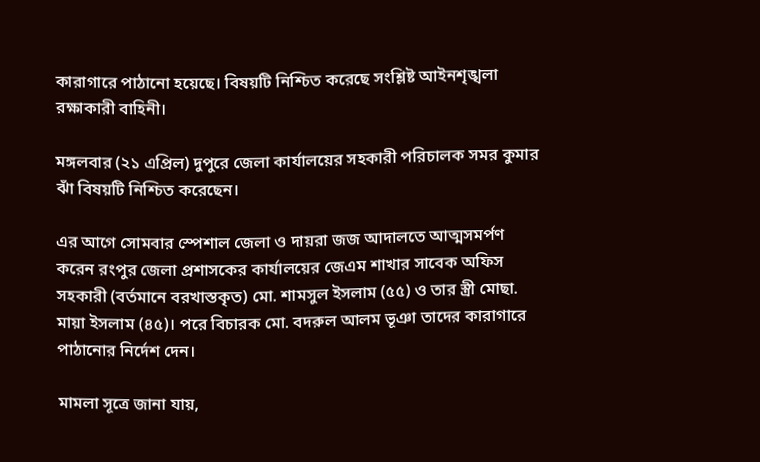কারাগারে পাঠানো হয়েছে। বিষয়টি নিশ্চিত করেছে সংশ্লিষ্ট আইনশৃঙ্খলা রক্ষাকারী বাহিনী।

মঙ্গলবার (২১ এপ্রিল) দুপুরে জেলা কার্যালয়ের সহকারী পরিচালক সমর কুমার ঝাঁ বিষয়টি নিশ্চিত করেছেন।

এর আগে সোমবার স্পেশাল জেলা ও দায়রা জজ আদালতে আত্মসমর্পণ করেন রংপুর জেলা প্রশাসকের কার্যালয়ের জেএম শাখার সাবেক অফিস সহকারী (বর্তমানে বরখাস্তকৃত) মো. শামসুল ইসলাম (৫৫) ও তার স্ত্রী মোছা. মায়া ইসলাম (৪৫)। পরে বিচারক মো. বদরুল আলম ভূঞা তাদের কারাগারে পাঠানোর নির্দেশ দেন।

মামলা সূত্রে জানা যায়,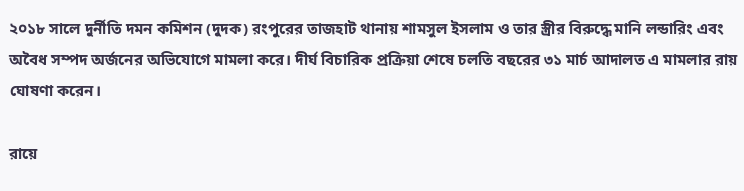২০১৮ সালে দুর্নীতি দমন কমিশন (দুদক) রংপুরের তাজহাট থানায় শামসুল ইসলাম ও তার স্ত্রীর বিরুদ্ধে মানি লন্ডারিং এবং অবৈধ সম্পদ অর্জনের অভিযোগে মামলা করে। দীর্ঘ বিচারিক প্রক্রিয়া শেষে চলতি বছরের ৩১ মার্চ আদালত এ মামলার রায় ঘোষণা করেন।

রায়ে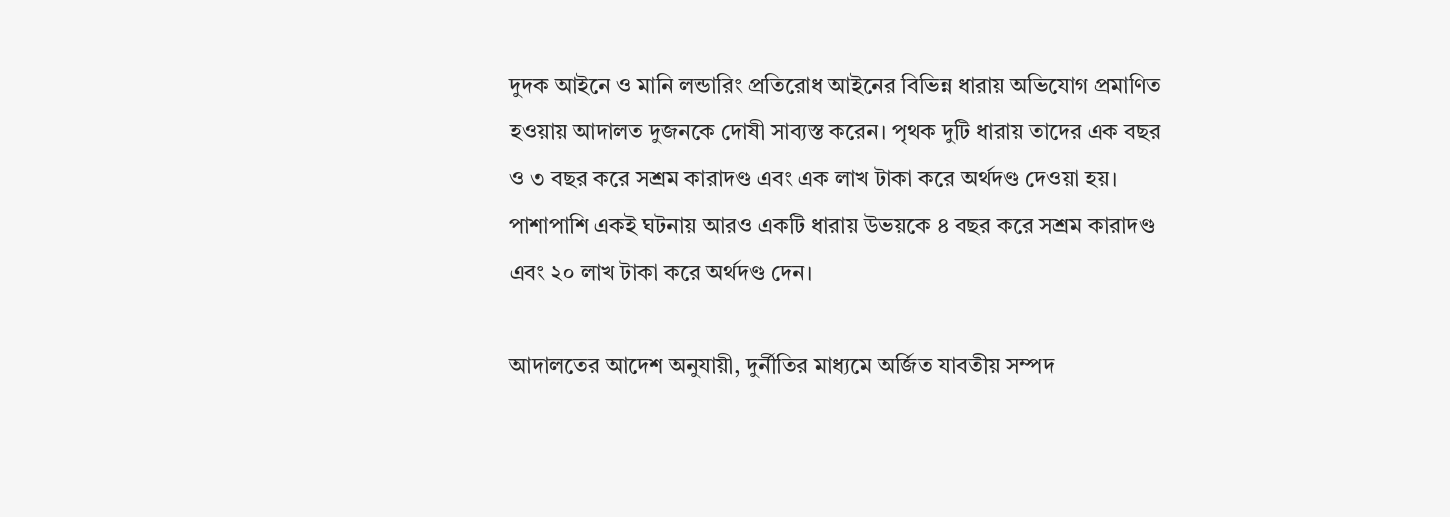দুদক আইনে ও মানি লন্ডারিং প্রতিরোধ আইনের বিভিন্ন ধারায় অভিযোগ প্রমাণিত হওয়ায় আদালত দুজনকে দোষী সাব্যস্ত করেন। পৃথক দুটি ধারায় তাদের এক বছর ও ৩ বছর করে সশ্রম কারাদণ্ড এবং এক লাখ টাকা করে অর্থদণ্ড দেওয়া হয়। পাশাপাশি একই ঘটনায় আরও একটি ধারায় উভয়কে ৪ বছর করে সশ্রম কারাদণ্ড এবং ২০ লাখ টাকা করে অর্থদণ্ড দেন।

আদালতের আদেশ অনুযায়ী, দুর্নীতির মাধ্যমে অর্জিত যাবতীয় সম্পদ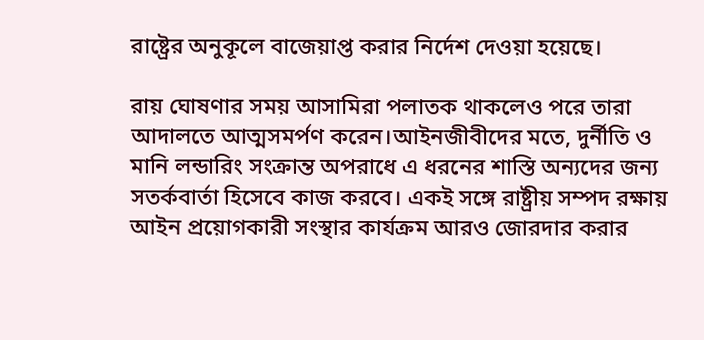রাষ্ট্রের অনুকূলে বাজেয়াপ্ত করার নির্দেশ দেওয়া হয়েছে।

রায় ঘোষণার সময় আসামিরা পলাতক থাকলেও পরে তারা আদালতে আত্মসমর্পণ করেন।আইনজীবীদের মতে, দুর্নীতি ও মানি লন্ডারিং সংক্রান্ত অপরাধে এ ধরনের শাস্তি অন্যদের জন্য সতর্কবার্তা হিসেবে কাজ করবে। একই সঙ্গে রাষ্ট্রীয় সম্পদ রক্ষায় আইন প্রয়োগকারী সংস্থার কার্যক্রম আরও জোরদার করার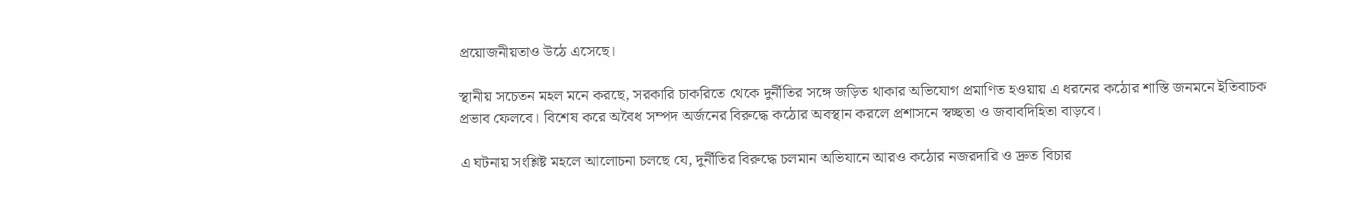প্রয়োজনীয়তাও উঠে এসেছে।

স্থানীয় সচেতন মহল মনে করছে, সরকারি চাকরিতে থেকে দুর্নীতির সঙ্গে জড়িত থাকার অভিযোগ প্রমাণিত হওয়ায় এ ধরনের কঠোর শাস্তি জনমনে ইতিবাচক প্রভাব ফেলবে। বিশেষ করে অবৈধ সম্পদ অর্জনের বিরুদ্ধে কঠোর অবস্থান করলে প্রশাসনে স্বচ্ছতা ও জবাবদিহিতা বাড়বে।

এ ঘটনায় সংশ্লিষ্ট মহলে আলোচনা চলছে যে, দুর্নীতির বিরুদ্ধে চলমান অভিযানে আরও কঠোর নজরদারি ও দ্রুত বিচার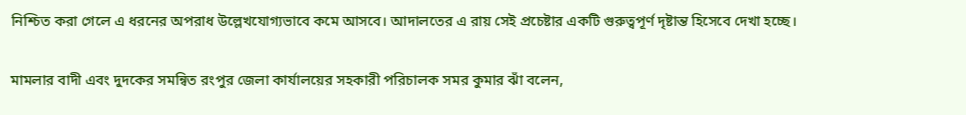নিশ্চিত করা গেলে এ ধরনের অপরাধ উল্লেখযোগ্যভাবে কমে আসবে। আদালতের এ রায় সেই প্রচেষ্টার একটি গুরুত্বপূর্ণ দৃষ্টান্ত হিসেবে দেখা হচ্ছে।

মামলার বাদী এবং দুদকের সমন্বিত রংপুর জেলা কার্যালয়ের সহকারী পরিচালক সমর কুমার ঝাঁ বলেন,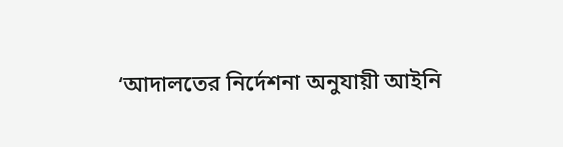‘আদালতের নির্দেশনা অনুযায়ী আইনি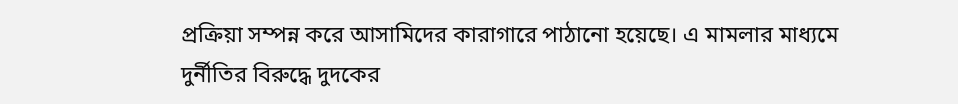প্রক্রিয়া সম্পন্ন করে আসামিদের কারাগারে পাঠানো হয়েছে। এ মামলার মাধ্যমে দুর্নীতির বিরুদ্ধে দুদকের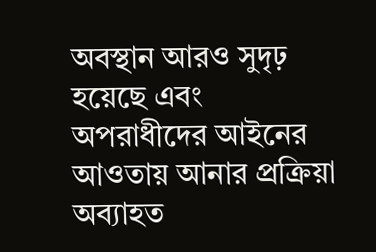অবস্থান আরও সুদৃঢ় হয়েছে এবং অপরাধীদের আইনের আওতায় আনার প্রক্রিয়া অব্যাহত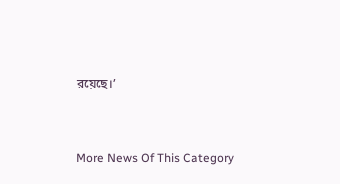রয়েছে।’


More News Of This Category